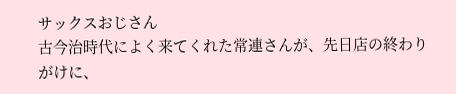サックスおじさん
古今治時代によく来てくれた常連さんが、先日店の終わりがけに、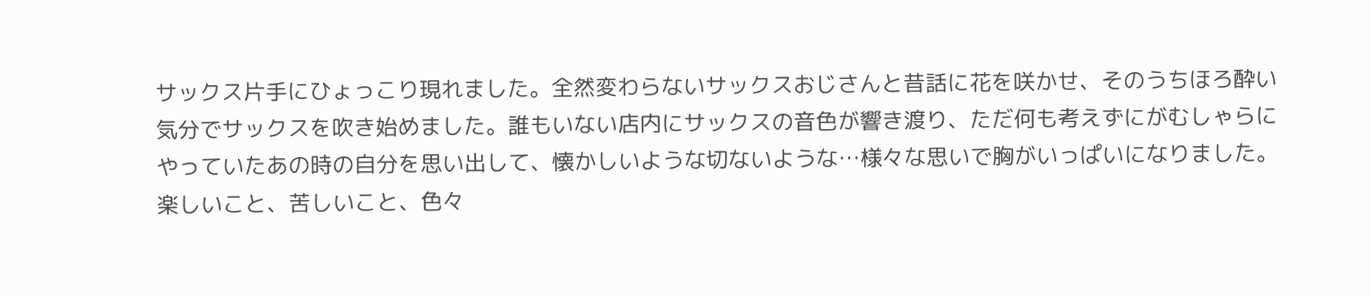サックス片手にひょっこり現れました。全然変わらないサックスおじさんと昔話に花を咲かせ、そのうちほろ酔い気分でサックスを吹き始めました。誰もいない店内にサックスの音色が響き渡り、ただ何も考えずにがむしゃらにやっていたあの時の自分を思い出して、懐かしいような切ないような…様々な思いで胸がいっぱいになりました。楽しいこと、苦しいこと、色々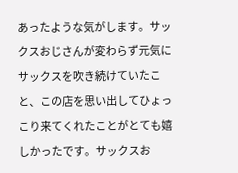あったような気がします。サックスおじさんが変わらず元気にサックスを吹き続けていたこと、この店を思い出してひょっこり来てくれたことがとても嬉しかったです。サックスお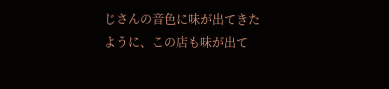じさんの音色に味が出てきたように、この店も味が出て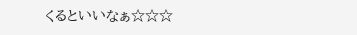くるといいなぁ☆☆☆